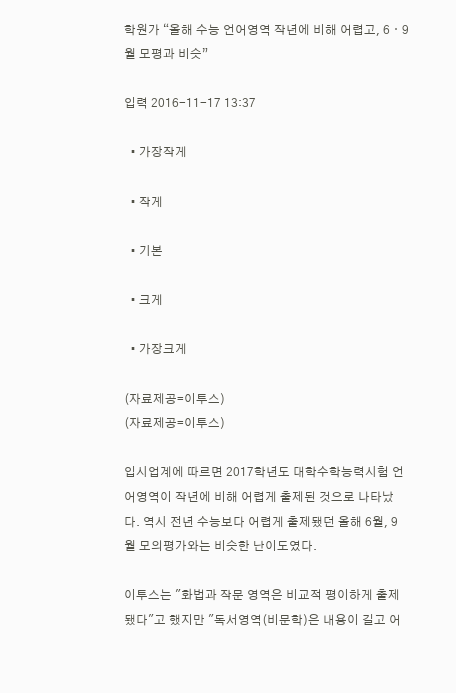학원가 “올해 수능 언어영역 작년에 비해 어렵고, 6ㆍ9월 모평과 비슷”

입력 2016-11-17 13:37

  • 가장작게

  • 작게

  • 기본

  • 크게

  • 가장크게

(자료제공=이투스)
(자료제공=이투스)

입시업계에 따르면 2017학년도 대학수학능력시험 언어영역이 작년에 비해 어렵게 출제된 것으로 나타났다. 역시 전년 수능보다 어렵게 출제됐던 올해 6월, 9월 모의평가와는 비슷한 난이도였다.

이투스는 "화법과 작문 영역은 비교적 평이하게 출제됐다"고 했지만 "독서영역(비문학)은 내용이 길고 어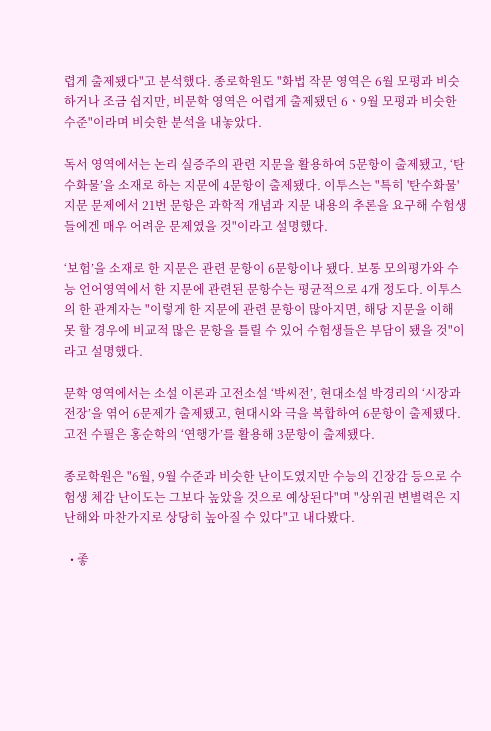렵게 출제됐다"고 분석했다. 종로학원도 "화법 작문 영역은 6월 모평과 비슷하거나 조금 쉽지만, 비문학 영역은 어렵게 출제됐던 6ㆍ9월 모평과 비슷한 수준"이라며 비슷한 분석을 내놓았다.

독서 영역에서는 논리 실증주의 관련 지문을 활용하여 5문항이 출제됐고, ‘탄수화물’을 소재로 하는 지문에 4문항이 출제됐다. 이투스는 "특히 '탄수화물' 지문 문제에서 21번 문항은 과학적 개념과 지문 내용의 추론을 요구해 수험생들에겐 매우 어려운 문제였을 것"이라고 설명했다.

‘보험’을 소재로 한 지문은 관련 문항이 6문항이나 됐다. 보통 모의평가와 수능 언어영역에서 한 지문에 관련된 문항수는 평균적으로 4개 정도다. 이투스의 한 관계자는 "이렇게 한 지문에 관련 문항이 많아지면, 해당 지문을 이해 못 할 경우에 비교적 많은 문항을 틀릴 수 있어 수험생들은 부담이 됐을 것"이라고 설명했다.

문학 영역에서는 소설 이론과 고전소설 ‘박씨전’, 현대소설 박경리의 ‘시장과 전장’을 엮어 6문제가 출제됐고, 현대시와 극을 복합하여 6문항이 출제됐다. 고전 수필은 홍순학의 ‘연행가’를 활용해 3문항이 출제됐다.

종로학원은 "6월, 9월 수준과 비슷한 난이도였지만 수능의 긴장감 등으로 수험생 체감 난이도는 그보다 높았을 것으로 예상된다"며 "상위권 변별력은 지난해와 마찬가지로 상당히 높아질 수 있다"고 내다봤다.

  • 좋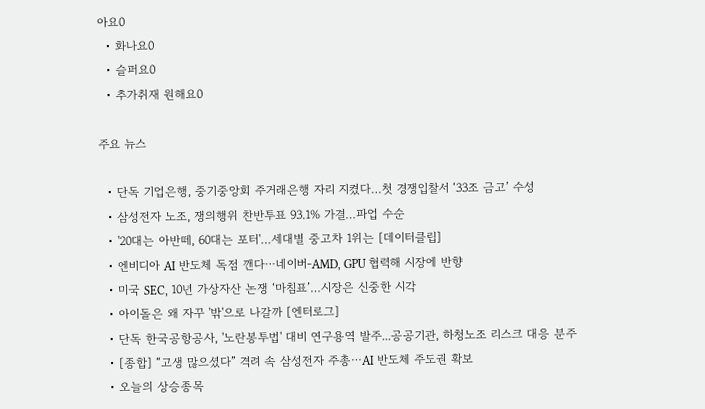아요0
  • 화나요0
  • 슬퍼요0
  • 추가취재 원해요0

주요 뉴스

  • 단독 기업은행, 중기중앙회 주거래은행 자리 지켰다…첫 경쟁입찰서 ‘33조 금고’ 수성
  • 삼성전자 노조, 쟁의행위 찬반투표 93.1% 가결…파업 수순
  • '20대는 아반떼, 60대는 포터'…세대별 중고차 1위는 [데이터클립]
  • 엔비디아 AI 반도체 독점 깬다⋯네이버-AMD, GPU 협력해 시장에 반향
  • 미국 SEC, 10년 가상자산 논쟁 ‘마침표’…시장은 신중한 시각
  • 아이돌은 왜 자꾸 '밖'으로 나갈까 [엔터로그]
  • 단독 한국공항공사, '노란봉투법' 대비 연구용역 발주...공공기관, 하청노조 리스크 대응 분주
  • [종합] “고생 많으셨다” 격려 속 삼성전자 주총⋯AI 반도체 주도권 확보
  • 오늘의 상승종목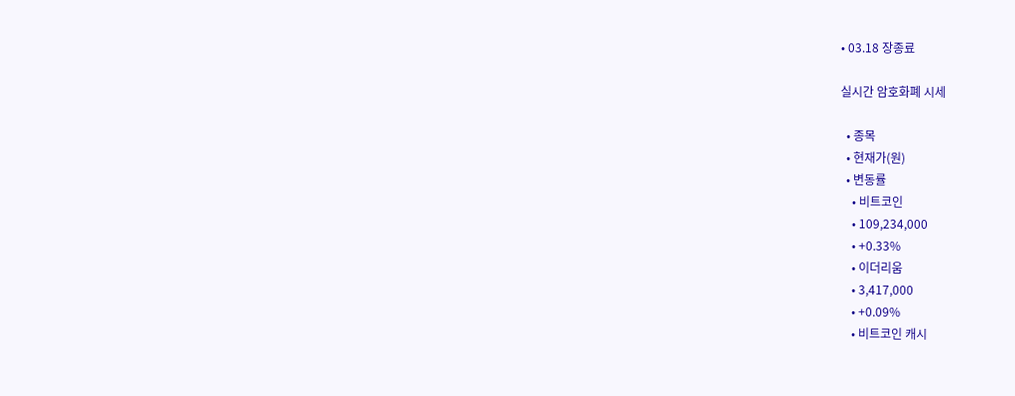• 03.18 장종료

실시간 암호화폐 시세

  • 종목
  • 현재가(원)
  • 변동률
    • 비트코인
    • 109,234,000
    • +0.33%
    • 이더리움
    • 3,417,000
    • +0.09%
    • 비트코인 캐시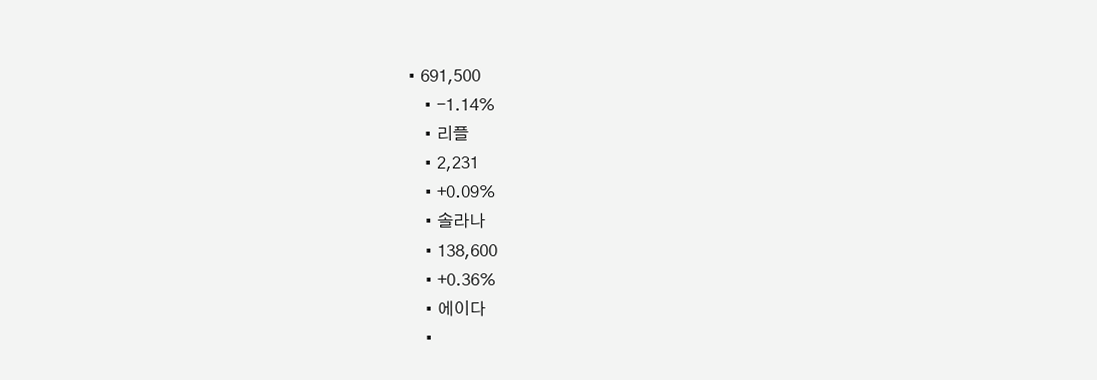• 691,500
    • -1.14%
    • 리플
    • 2,231
    • +0.09%
    • 솔라나
    • 138,600
    • +0.36%
    • 에이다
    •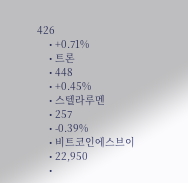426
    • +0.71%
    • 트론
    • 448
    • +0.45%
    • 스텔라루멘
    • 257
    • -0.39%
    • 비트코인에스브이
    • 22,950
    •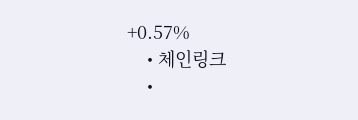+0.57%
    • 체인링크
    •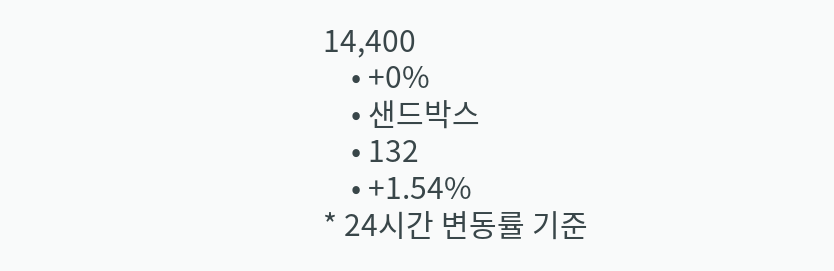14,400
    • +0%
    • 샌드박스
    • 132
    • +1.54%
* 24시간 변동률 기준